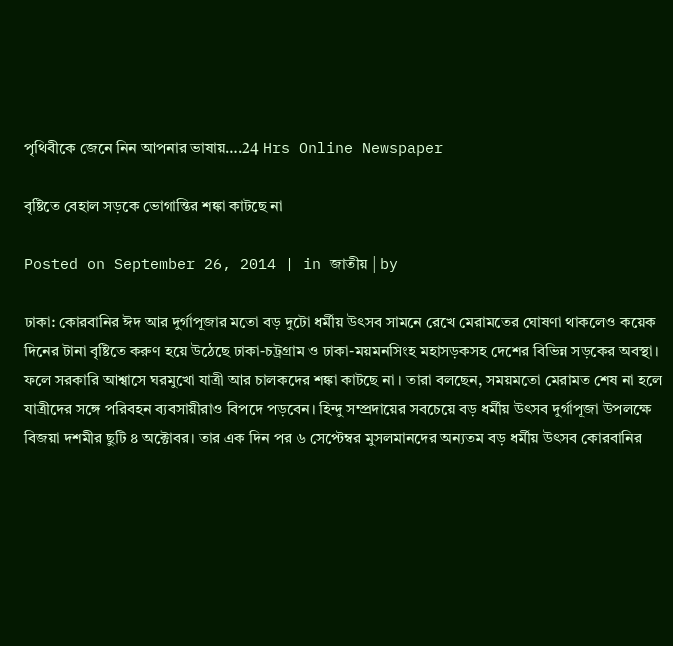পৃথিবীকে জেনে নিন আপনার ভাষায়….24 Hrs Online Newspaper

বৃষ্টিতে বেহাল সড়কে ভোগান্তির শঙ্কা কাটছে না

Posted on September 26, 2014 | in জাতীয় | by

ঢাকা: কোরবানির ঈদ আর দুর্গাপূজার মতো বড় দুটো ধর্মীয় উৎসব সামনে রেখে মেরামতের ঘোষণা থাকলেও কয়েক দিনের টানা বৃষ্টিতে করুণ হয়ে উঠেছে ঢাকা-চট্রগ্রাম ও ঢাকা-ময়মনসিংহ মহাসড়কসহ দেশের বিভিন্ন সড়কের অবস্থা। ফলে সরকারি আশ্বাসে ঘরমুখো যাত্রী আর চালকদের শঙ্কা কাটছে না । তারা বলছেন, সময়মতো মেরামত শেষ না হলে যাত্রীদের সঙ্গে পরিবহন ব্যবসায়ীরাও বিপদে পড়বেন। হিন্দু সম্প্রদায়ের সবচেয়ে বড় ধর্মীয় উৎসব দুর্গাপূজা উপলক্ষে বিজয়া দশমীর ছুটি ৪ অক্টোবর। তার এক দিন পর ৬ সেপ্টেম্বর মুসলমানদের অন্যতম বড় ধর্মীয় উৎসব কোরবানির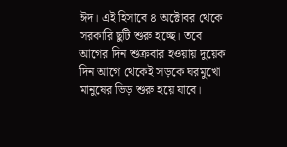ঈদ। এই হিসাবে ৪ অক্টোবর থেকে সরকারি ছুটি শুরু হচ্ছে। তবে আগের দিন শুক্রবার হওয়ায় দুয়েক দিন আগে থেকেই সড়কে ঘরমুখো মানুষের ভিড় শুরু হয়ে যাবে।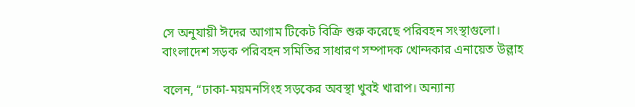সে অনুযায়ী ঈদের আগাম টিকেট বিক্রি শুরু করেছে পরিবহন সংস্থাগুলো। বাংলাদেশ সড়ক পরিবহন সমিতির সাধারণ সম্পাদক খোন্দকার এনায়েত উল্লাহ

বলেন, “ঢাকা-ময়মনসিংহ সড়কের অবস্থা খুবই খারাপ। অন্যান্য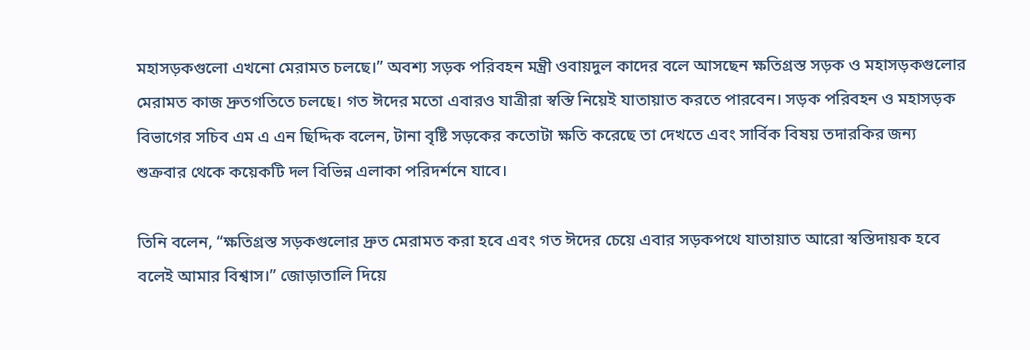মহাসড়কগুলো এখনো মেরামত চলছে।” অবশ্য সড়ক পরিবহন মন্ত্রী ওবায়দুল কাদের বলে আসছেন ক্ষতিগ্রস্ত সড়ক ও মহাসড়কগুলোর মেরামত কাজ দ্রুতগতিতে চলছে। গত ঈদের মতো এবারও যাত্রীরা স্বস্তি নিয়েই যাতায়াত করতে পারবেন। সড়ক পরিবহন ও মহাসড়ক বিভাগের সচিব এম এ এন ছিদ্দিক বলেন, টানা বৃষ্টি সড়কের কতোটা ক্ষতি করেছে তা দেখতে এবং সার্বিক বিষয় তদারকির জন্য শুক্রবার থেকে কয়েকটি দল বিভিন্ন এলাকা পরিদর্শনে যাবে।

তিনি বলেন, “ক্ষতিগ্রস্ত সড়কগুলোর দ্রুত মেরামত করা হবে এবং গত ঈদের চেয়ে এবার সড়কপথে যাতায়াত আরো স্বস্তিদায়ক হবে বলেই আমার বিশ্বাস।” জোড়াতালি দিয়ে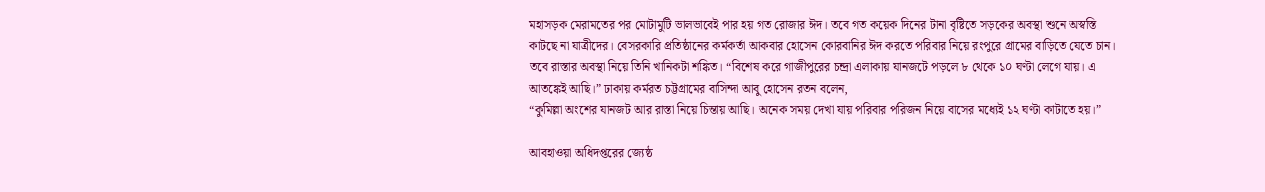মহাসড়ক মেরামতের পর মোটামুটি ভালভাবেই পার হয় গত রোজার ঈদ। তবে গত কয়েক দিনের টানা বৃষ্টিতে সড়কের অবস্থা শুনে অস্বস্তি কাটছে না যাত্রীদের। বেসরকারি প্রতিষ্ঠানের কর্মকর্তা আকবার হোসেন কোরবানির ঈদ করতে পরিবার নিয়ে রংপুরে গ্রামের বাড়িতে যেতে চান। তবে রাস্তার অবস্থা নিয়ে তিনি খানিকটা শঙ্কিত। “বিশেষ করে গাজীপুরের চন্দ্রা এলাকায় যানজটে পড়লে ৮ থেকে ১০ ঘণ্টা লেগে যায়। এ আতঙ্কেই আছি।” ঢাকায় কর্মরত চট্টগ্রামের বাসিন্দা আবু হোসেন রতন বলেন,
“কুমিল্লা অংশের যানজট আর রাস্তা নিয়ে চিন্তায় আছি। অনেক সময় দেখা যায় পরিবার পরিজন নিয়ে বাসের মধ্যেই ১২ ঘণ্টা কাটাতে হয়।”

আবহাওয়া অধিদপ্তরের জ্যেষ্ঠ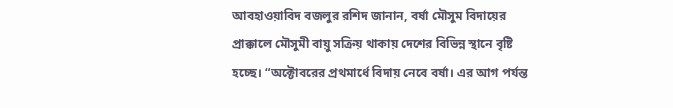আবহাওয়াবিদ বজলুর রশিদ জানান, বর্ষা মৌসুম বিদায়ের প্রাক্কালে মৌসুমী বায়ু সক্রিয় থাকায় দেশের বিভিন্ন স্থানে বৃষ্টি হচ্ছে। “অক্টোবরের প্রথমার্ধে বিদায় নেবে বর্ষা। এর আগ পর্যন্ত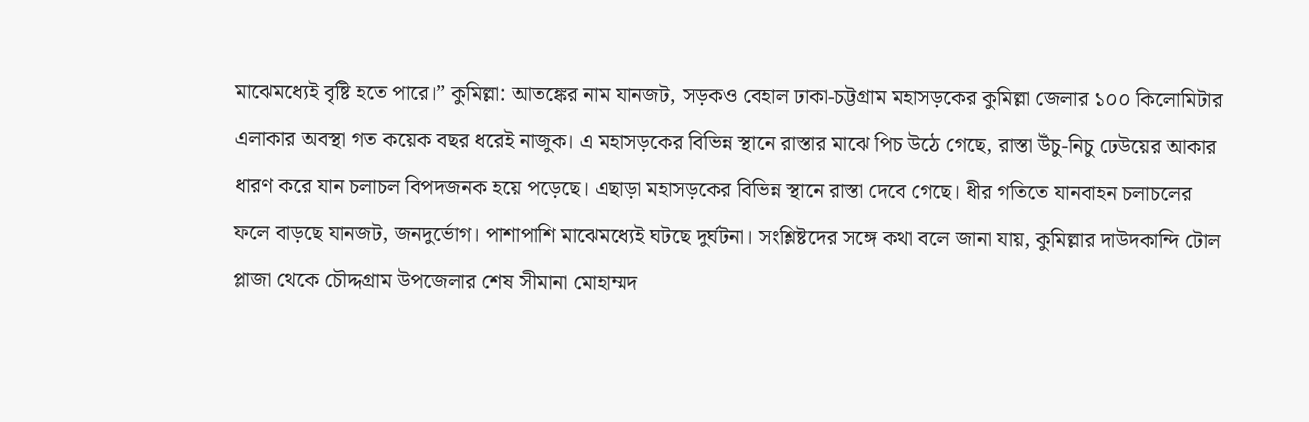মাঝেমধ্যেই বৃষ্টি হতে পারে।” কুমিল্লা: আতঙ্কের নাম যানজট, সড়কও বেহাল ঢাকা-চট্টগ্রাম মহাসড়কের কুমিল্লা জেলার ১০০ কিলোমিটার এলাকার অবস্থা গত কয়েক বছর ধরেই নাজুক। এ মহাসড়কের বিভিন্ন স্থানে রাস্তার মাঝে পিচ উঠে গেছে, রাস্তা উঁচু-নিচু ঢেউয়ের আকার ধারণ করে যান চলাচল বিপদজনক হয়ে পড়েছে। এছাড়া মহাসড়কের বিভিন্ন স্থানে রাস্তা দেবে গেছে। ধীর গতিতে যানবাহন চলাচলের ফলে বাড়ছে যানজট, জনদুর্ভোগ। পাশাপাশি মাঝেমধ্যেই ঘটছে দুর্ঘটনা। সংশ্লিষ্টদের সঙ্গে কথা বলে জানা যায়, কুমিল্লার দাউদকান্দি টোল প্লাজা থেকে চৌদ্দগ্রাম উপজেলার শেষ সীমানা মোহাম্মদ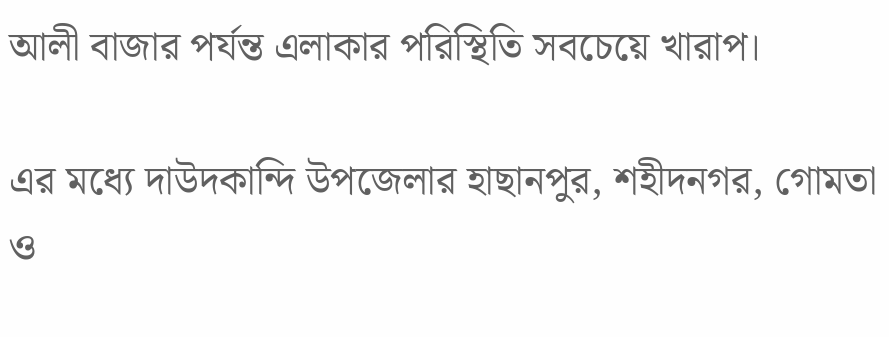আলী বাজার পর্যন্ত এলাকার পরিস্থিতি সবচেয়ে খারাপ।

এর মধ্যে দাউদকান্দি উপজেলার হাছানপুর, শহীদনগর, গোমতা ও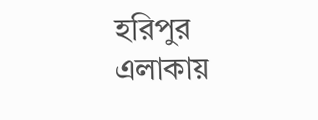হরিপুর এলাকায়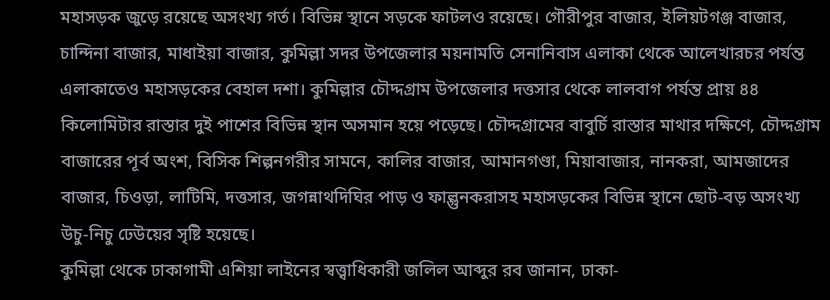মহাসড়ক জুড়ে রয়েছে অসংখ্য গর্ত। বিভিন্ন স্থানে সড়কে ফাটলও রয়েছে। গৌরীপুর বাজার, ইলিয়টগঞ্জ বাজার, চান্দিনা বাজার, মাধাইয়া বাজার, কুমিল্লা সদর উপজেলার ময়নামতি সেনানিবাস এলাকা থেকে আলেখারচর পর্যন্ত এলাকাতেও মহাসড়কের বেহাল দশা। কুমিল্লার চৌদ্দগ্রাম উপজেলার দত্তসার থেকে লালবাগ পর্যন্ত প্রায় ৪৪ কিলোমিটার রাস্তার দুই পাশের বিভিন্ন স্থান অসমান হয়ে পড়েছে। চৌদ্দগ্রামের বাবুর্চি রাস্তার মাথার দক্ষিণে, চৌদ্দগ্রাম বাজারের পূর্ব অংশ, বিসিক শিল্পনগরীর সামনে, কালির বাজার, আমানগণ্ডা, মিয়াবাজার, নানকরা, আমজাদের বাজার, চিওড়া, লাটিমি, দত্তসার, জগন্নাথদিঘির পাড় ও ফাল্গুনকরাসহ মহাসড়কের বিভিন্ন স্থানে ছোট-বড় অসংখ্য উচু-নিচু ঢেউয়ের সৃষ্টি হয়েছে।
কুমিল্লা থেকে ঢাকাগামী এশিয়া লাইনের স্বত্ত্বাধিকারী জলিল আব্দুর রব জানান, ঢাকা-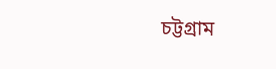চট্টগ্রাম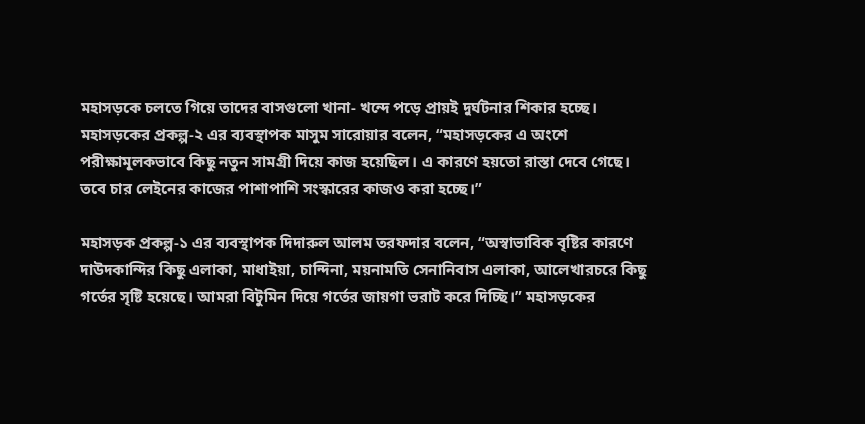মহাসড়কে চলতে গিয়ে তাদের বাসগুলো খানা- খন্দে পড়ে প্রায়ই দুর্ঘটনার শিকার হচ্ছে। মহাসড়কের প্রকল্প-২ এর ব্যবস্থাপক মাসুম সারোয়ার বলেন, “মহাসড়কের এ অংশে পরীক্ষামূলকভাবে কিছু নতুন সামগ্রী দিয়ে কাজ হয়েছিল। এ কারণে হয়তো রাস্তা দেবে গেছে। তবে চার লেইনের কাজের পাশাপাশি সংস্কারের কাজও করা হচ্ছে।”

মহাসড়ক প্রকল্প-১ এর ব্যবস্থাপক দিদারুল আলম তরফদার বলেন, “অস্বাভাবিক বৃষ্টির কারণে দাউদকান্দির কিছু এলাকা, মাধাইয়া, চান্দিনা, ময়নামতি সেনানিবাস এলাকা, আলেখারচরে কিছু গর্তের সৃষ্টি হয়েছে। আমরা বিটুমিন দিয়ে গর্তের জায়গা ভরাট করে দিচ্ছি।” মহাসড়কের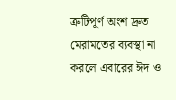ত্রুটিপূর্ণ অংশ দ্রুত মেরামতের ব্যবস্থা না করলে এবারের ঈদ ও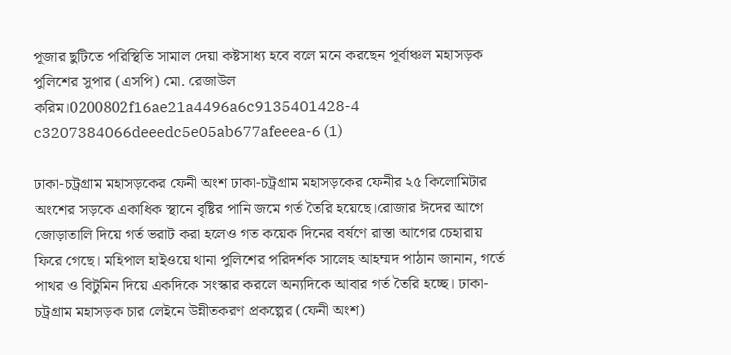পূজার ছুটিতে পরিস্থিতি সামাল দেয়া কষ্টসাধ্য হবে বলে মনে করছেন পূর্বাঞ্চল মহাসড়ক পুলিশের সুপার (এসপি) মো. রেজাউল করিম।0200802f16ae21a4496a6c9135401428-4 c3207384066deeedc5e05ab677afeeea-6 (1)

ঢাকা-চট্রগ্রাম মহাসড়কের ফেনী অংশ ঢাকা-চট্রগ্রাম মহাসড়কের ফেনীর ২৫ কিলোমিটার অংশের সড়কে একাধিক স্থানে বৃষ্টির পানি জমে গর্ত তৈরি হয়েছে।রোজার ঈদের আগে জোড়াতালি দিয়ে গর্ত ভরাট করা হলেও গত কয়েক দিনের বর্ষণে রাস্তা আগের চেহারায় ফিরে গেছে। মহিপাল হাইওয়ে থানা পুলিশের পরিদর্শক সালেহ আহম্মদ পাঠান জানান, গর্তে পাথর ও বিটুমিন দিয়ে একদিকে সংস্কার করলে অন্যদিকে আবার গর্ত তৈরি হচ্ছে। ঢাকা-চট্রগ্রাম মহাসড়ক চার লেইনে উন্নীতকরণ প্রকল্পের (ফেনী অংশ)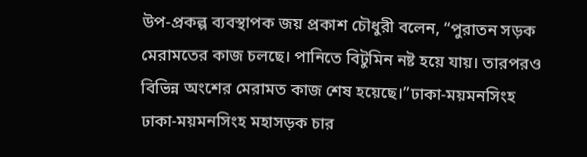উপ-প্রকল্প ব্যবস্থাপক জয় প্রকাশ চৌধুরী বলেন, “পুরাতন সড়ক মেরামতের কাজ চলছে। পানিতে বিটুমিন নষ্ট হয়ে যায়। তারপরও বিভিন্ন অংশের মেরামত কাজ শেষ হয়েছে।”ঢাকা-ময়মনসিংহ ঢাকা-ময়মনসিংহ মহাসড়ক চার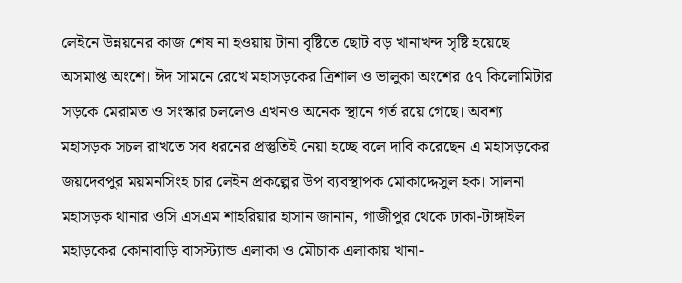লেইনে উন্নয়নের কাজ শেষ না হওয়ায় টানা বৃষ্টিতে ছোট বড় খানাখন্দ সৃষ্টি হয়েছে অসমাপ্ত অংশে। ঈদ সামনে রেখে মহাসড়কের ত্রিশাল ও ভালুকা অংশের ৫৭ কিলোমিটার সড়কে মেরামত ও সংস্কার চললেও এখনও অনেক স্থানে গর্ত রয়ে গেছে। অবশ্য মহাসড়ক সচল রাখতে সব ধরনের প্রস্তুতিই নেয়া হচ্ছে বলে দাবি করেছেন এ মহাসড়কের জয়দেবপুর ময়মনসিংহ চার লেইন প্রকল্পের উপ ব্যবস্থাপক মোকাদ্দেসুল হক। সালনা মহাসড়ক থানার ওসি এসএম শাহরিয়ার হাসান জানান, গাজীপুর থেকে ঢাকা-টাঙ্গাইল মহাড়কের কোনাবাড়ি বাসস্ট্যান্ড এলাকা ও মৌচাক এলাকায় খানা-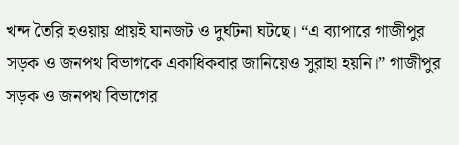খন্দ তৈরি হওয়ায় প্রায়ই যানজট ও দুর্ঘটনা ঘটছে। “এ ব্যাপারে গাজীপুর সড়ক ও জনপথ বিভাগকে একাধিকবার জানিয়েও সুরাহা হয়নি।” গাজীপুর সড়ক ও জনপথ বিভাগের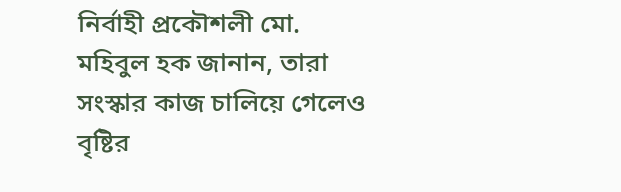নির্বাহী প্রকৌশলী মো. মহিবুল হক জানান, তারা সংস্কার কাজ চালিয়ে গেলেও বৃষ্টির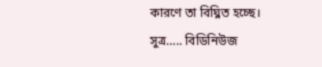কারণে তা বিঘ্নিত হচ্ছে।
সুত্র….. বিডিনিউজ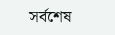সর্বশেষ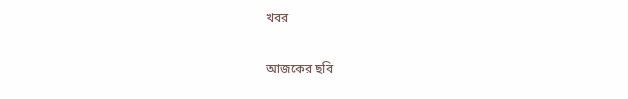খবর

আজকের ছবি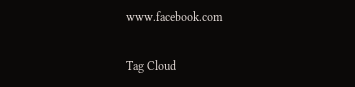www.facebook.com

Tag Cloud